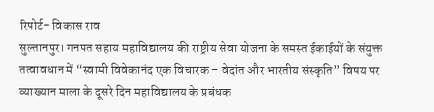रिपोर्ट- विकास राव
सुल्तानपुर। गनपत सहाय महाविद्यालय की राष्ट्रीय सेवा योजना के समस्त ईकाईयों के संयुक्त तत्वावधान में “स्वामी विवेकानंद एक विचारक – वेदांत और भारतीय संस्कृति” विषय पर व्याख्यान माला के दूसरे दिन महाविद्यालय के प्रबंधक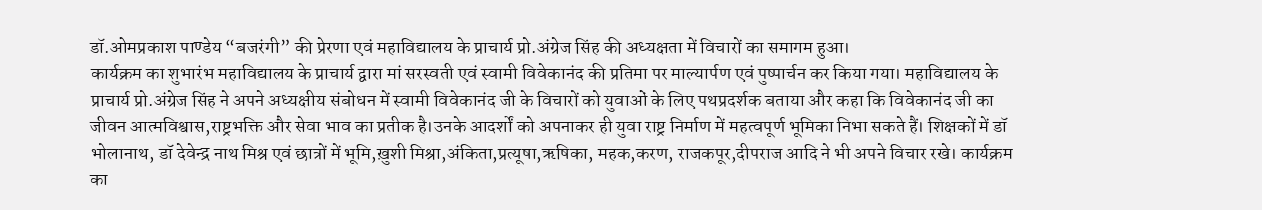डॉ.ओमप्रकाश पाण्डेय “बजरंगी” की प्रेरणा एवं महाविद्यालय के प्राचार्य प्रो.अंग्रेज सिंह की अध्यक्षता में विचारों का समागम हुआ।
कार्यक्रम का शुभारंभ महाविद्यालय के प्राचार्य द्वारा मां सरस्वती एवं स्वामी विवेकानंद की प्रतिमा पर माल्यार्पण एवं पुष्पार्चन कर किया गया। महाविद्यालय के प्राचार्य प्रो.अंग्रेज सिंह ने अपने अध्यक्षीय संबोधन में स्वामी विवेकानंद जी के विचारों को युवाओं के लिए पथप्रदर्शक बताया और कहा कि विवेकानंद जी का जीवन आत्मविश्वास,राष्ट्रभक्ति और सेवा भाव का प्रतीक है।उनके आदर्शों को अपनाकर ही युवा राष्ट्र निर्माण में महत्वपूर्ण भूमिका निभा सकते हैं। शिक्षकों में डॉ भोलानाथ, डॉ देवेन्द्र नाथ मिश्र एवं छात्रों में भूमि,ख़ुशी मिश्रा,अंकिता,प्रत्यूषा,ऋषिका, महक,करण, राजकपूर,दीपराज आदि ने भी अपने विचार रखे। कार्यक्रम का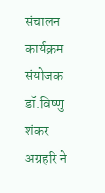संचालन कार्यक्रम संयोजक डॉ.विष्णु शंकर अग्रहरि ने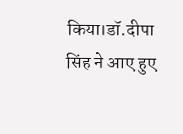किया।डॉ.दीपा सिंह ने आए हुए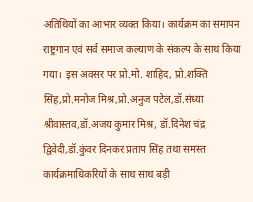अतिथियों का आभार व्यक्त किया। कार्यक्रम का समापन राष्ट्रगान एवं सर्व समाज कल्याण के संकल्प के साथ किया गया। इस अवसर पर प्रो.मो. शाहिद, प्रो.शक्ति सिंह,प्रो.मनोज मिश्र,प्रो.अनुज पटेल,डॉ.संध्या श्रीवास्तव,डॉ.अजय कुमार मिश्र, डॉ.दिनेश चंद्र द्विवेदी,डॉ.कुंवर दिनकर प्रताप सिंह तथा समस्त कार्यक्रमाधिकरियों के साथ साथ बड़ी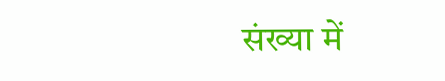संख्या में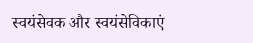स्वयंसेवक और स्वयंसेविकाएं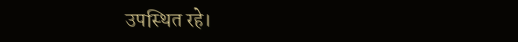उपस्थित रहे।